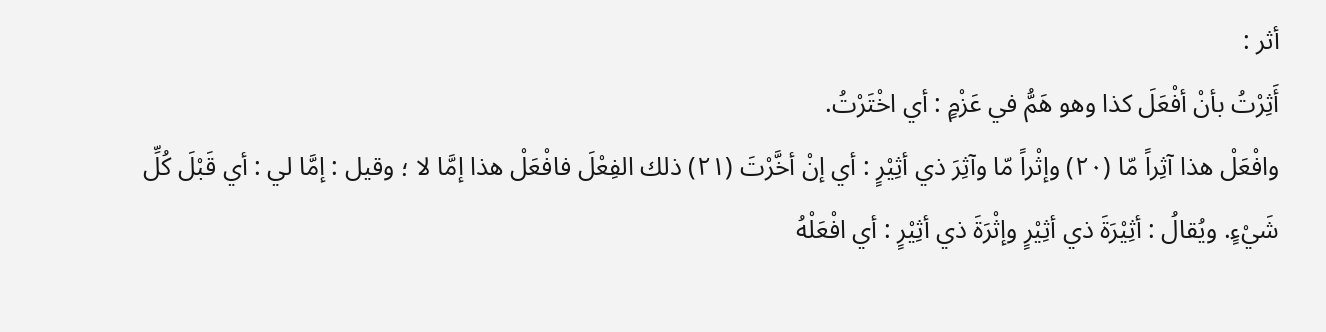أثر :
أَثِرْتُ بأنْ أفْعَلَ كذا وهو هَمُّ في عَزْمٍ : أي اخْتَرْتُ.
وافْعَلْ هذا آثِراً مّا (٢٠) وإثْراً مّا وآثِرَ ذي أثِيْرٍ : أي إنْ أخَّرْتَ (٢١) ذلك الفِعْلَ فافْعَلْ هذا إمَّا لا ؛ وقيل : إمَّا لي : أي قَبْلَ كُلِّ شَيْءٍ. ويُقالُ : أثِيْرَةَ ذي أثِيْرٍ وإثْرَةَ ذي أثِيْرٍ : أي افْعَلْهُ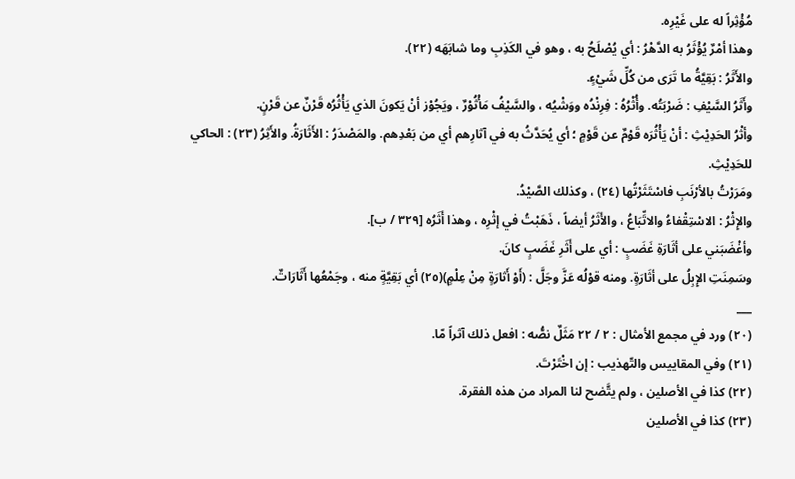مُؤْثِراً له على غَيْرِه.
وهذا أمْرٌ يُؤْثَرُ به الدَّهْرُ : أي يُصْلَحُ به ، وهو في الكَذِبِ وما شابَهَه (٢٢).
والأَثَرُ : بَقِيَّةُ ما تَرَى من كُلِّ شَيْءٍ.
وأَثَرُ السَّيْفِ : ضَرْبَتُه. وأُثْرُهُ : فِرِنْدُه ووَشْيُه ، والسَّيْفُ مَأْثُوْرٌ ، ويَجُوْز أنْ يَكونَ الذي يَأْثُرُه قَرْنٌ عن قَرْنٍ.
وأثْرُ الحَدِيْثِ : أنْ يَأْثُرَه قَوْمٌ عن قَوْمٍ ؛ أي يُحَدَّثُ به في آثارِهم أي من بَعْدِهم. والمَصْدَرُ : الأَثَارَةُ. والأَثِرُ (٢٣) : الحاكي للحَدِيْثِ.
ومَرَرْتُ بالأرْنَبِ فاسْتَثَرْتُها (٢٤) ، وكذلك الصَّيْدُ.
والإِثْرُ : الاسْتِقْفاءُ والاتِّبَاعُ ، والأَثَرُ أيضاً ، ذَهَبْتُ في إثْرِه ، وهذا أَثَرُه [٣٢٩ / ب].
وأغْضَبَني على أثَارَةِ غَضَبٍ : أي على أَثَرِ غَضَبٍ كانَ.
وسَمِنَتِ الإِبِلُ على أثَارَةٍ. ومنه قوْلُه عَزَّ وجَلَّ : (أَوْ أَثارَةٍ مِنْ عِلْمٍ)(٢٥) أي بَقِيَّةٍ منه ، وجَمْعُها أَثَارَاتٌ.
___
(٢٠) ورد في مجمع الأمثال : ٢ / ٢٢ مَثَلٌ نصُّه : افعل ذلك آثراً مّا.
(٢١) وفي المقاييس والتّهذيب : إن اخْتَرْتَ.
(٢٢) كذا في الأصلين ، ولم يتَّضح لنا المراد من هذه الفقرة.
(٢٣) كذا في الأصلين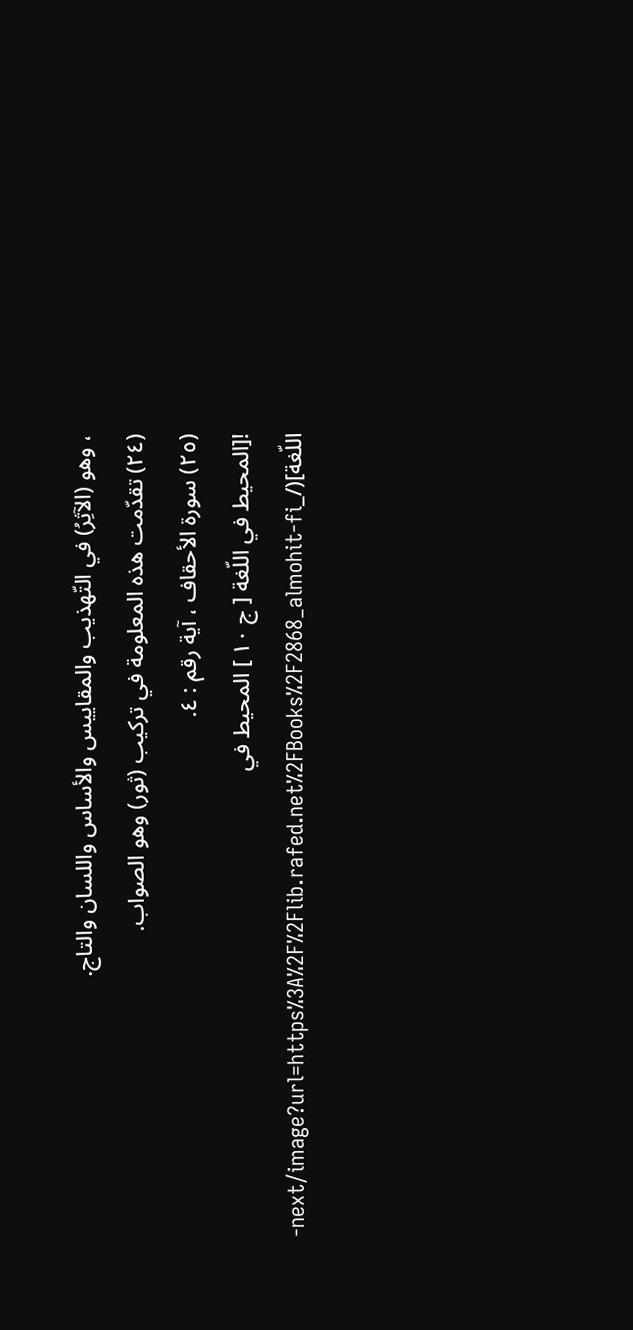، وهو (الآثِرُ) في التّهذيب والمقاييس والأساس واللسان والتاج.
(٢٤) تقدّمت هذه المعلومة في تركيب (ثور) وهو الصواب.
(٢٥) سورة الأحقاف ، آية رقم : ٤.
![المحيط في اللّغة [ ج ١٠ ] المحيط في اللّغة](/_next/image?url=https%3A%2F%2Flib.rafed.net%2FBooks%2F2868_almohit-fi-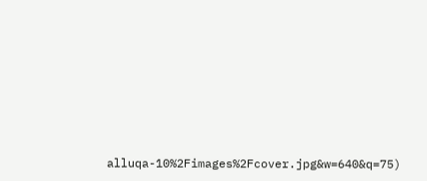alluqa-10%2Fimages%2Fcover.jpg&w=640&q=75)